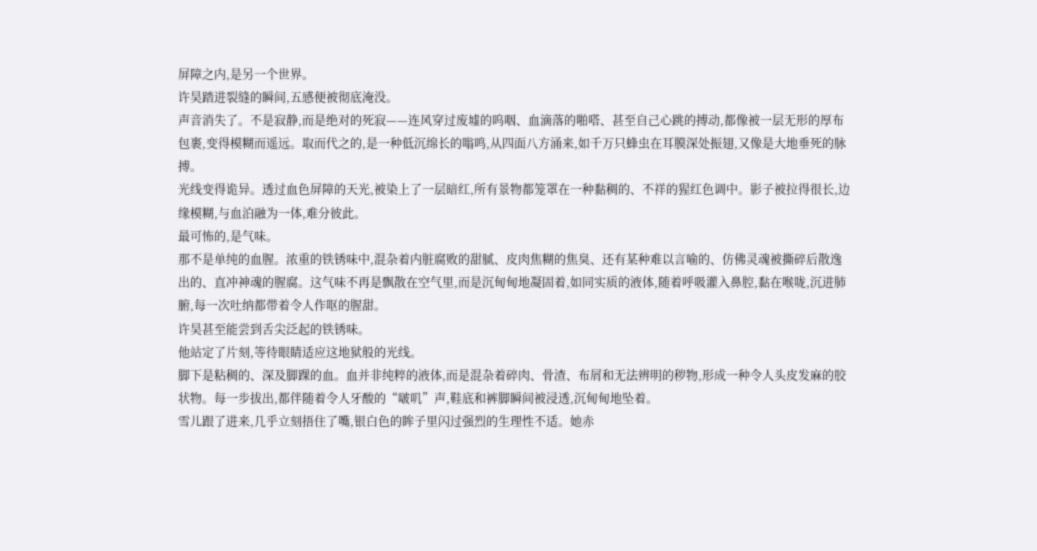屏障之内,是另一个世界。
许昊踏进裂缝的瞬间,五感便被彻底淹没。
声音消失了。不是寂静,而是绝对的死寂——连风穿过废墟的呜咽、血滴落的啪嗒、甚至自己心跳的搏动,都像被一层无形的厚布包裹,变得模糊而遥远。取而代之的,是一种低沉绵长的嗡鸣,从四面八方涌来,如千万只蜂虫在耳膜深处振翅,又像是大地垂死的脉搏。
光线变得诡异。透过血色屏障的天光,被染上了一层暗红,所有景物都笼罩在一种黏稠的、不祥的猩红色调中。影子被拉得很长,边缘模糊,与血泊融为一体,难分彼此。
最可怖的,是气味。
那不是单纯的血腥。浓重的铁锈味中,混杂着内脏腐败的甜腻、皮肉焦糊的焦臭、还有某种难以言喻的、仿佛灵魂被撕碎后散逸出的、直冲神魂的腥腐。这气味不再是飘散在空气里,而是沉甸甸地凝固着,如同实质的液体,随着呼吸灌入鼻腔,黏在喉咙,沉进肺腑,每一次吐纳都带着令人作呕的腥甜。
许昊甚至能尝到舌尖泛起的铁锈味。
他站定了片刻,等待眼睛适应这地狱般的光线。
脚下是粘稠的、深及脚踝的血。血并非纯粹的液体,而是混杂着碎肉、骨渣、布屑和无法辨明的秽物,形成一种令人头皮发麻的胶状物。每一步拔出,都伴随着令人牙酸的“啵叽”声,鞋底和裤脚瞬间被浸透,沉甸甸地坠着。
雪儿跟了进来,几乎立刻捂住了嘴,银白色的眸子里闪过强烈的生理性不适。她赤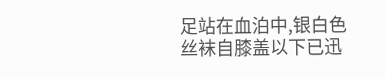足站在血泊中,银白色丝袜自膝盖以下已迅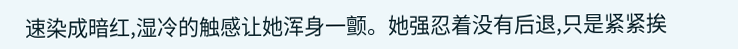速染成暗红,湿冷的触感让她浑身一颤。她强忍着没有后退,只是紧紧挨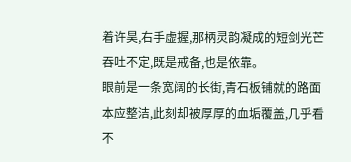着许昊,右手虚握,那柄灵韵凝成的短剑光芒吞吐不定,既是戒备,也是依靠。
眼前是一条宽阔的长街,青石板铺就的路面本应整洁,此刻却被厚厚的血垢覆盖,几乎看不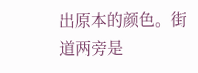出原本的颜色。街道两旁是